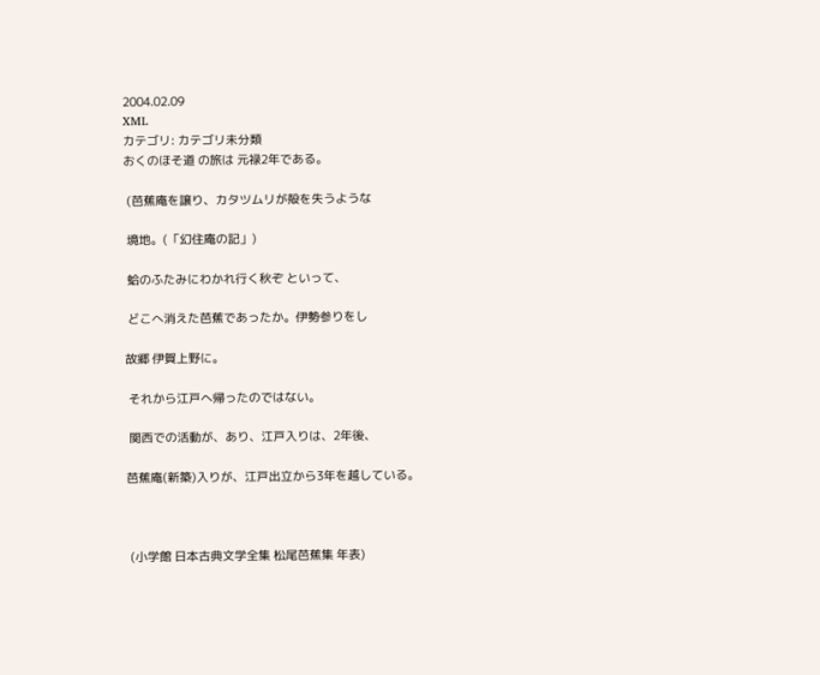2004.02.09
XML
カテゴリ: カテゴリ未分類
おくのほそ道 の旅は 元禄2年である。

 (芭蕉庵を譲り、カタツムリが殻を失うような

 境地。(「幻住庵の記」)

 蛤のふたみにわかれ行く秋ぞ といって、

 どこへ消えた芭蕉であったか。伊勢参りをし

故郷 伊賀上野に。

 それから江戸へ帰ったのではない。

 関西での活動が、あり、江戸入りは、2年後、

芭蕉庵(新築)入りが、江戸出立から3年を越している。



 (小学館 日本古典文学全集 松尾芭蕉集 年表)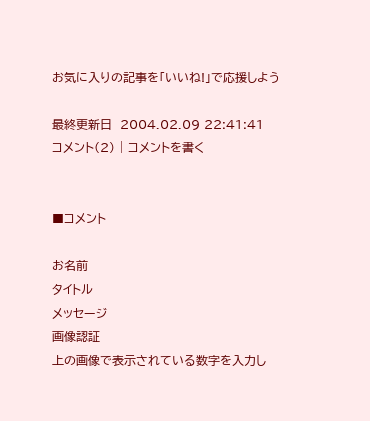お気に入りの記事を「いいね!」で応援しよう

最終更新日  2004.02.09 22:41:41
コメント(2) | コメントを書く


■コメント

お名前
タイトル
メッセージ
画像認証
上の画像で表示されている数字を入力し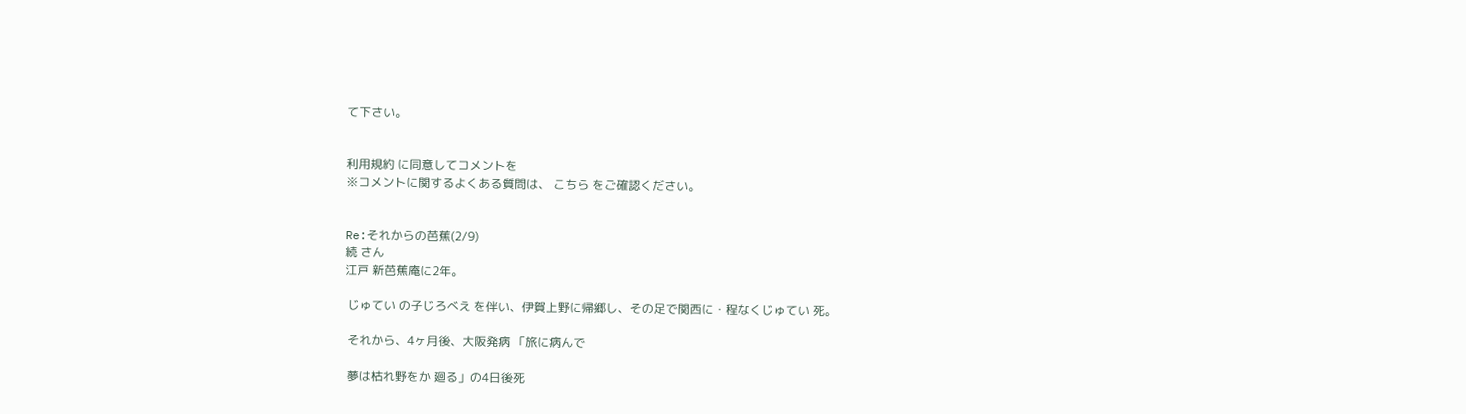て下さい。


利用規約 に同意してコメントを
※コメントに関するよくある質問は、 こちら をご確認ください。


Re:それからの芭蕉(2/9)
続 さん
江戸 新芭蕉庵に2年。

 じゅてい の子じろべえ を伴い、伊賀上野に帰郷し、その足で関西に・程なくじゅてい 死。

 それから、4ヶ月後、大阪発病 「旅に病んで

 夢は枯れ野をか 廻る」の4日後死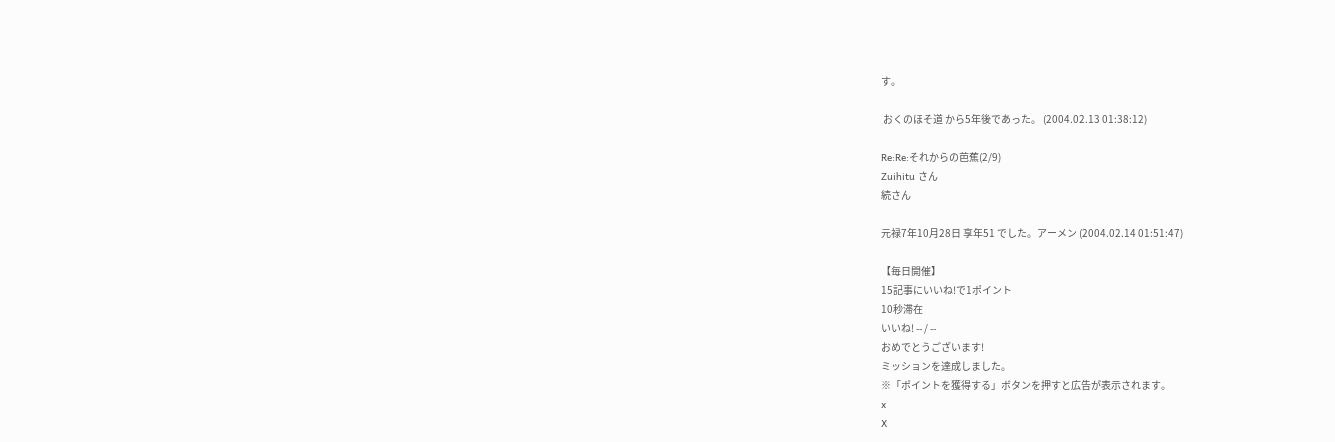す。

 おくのほそ道 から5年後であった。 (2004.02.13 01:38:12)

Re:Re:それからの芭蕉(2/9)
Zuihitu さん
続さん

元禄7年10月28日 享年51 でした。アーメン (2004.02.14 01:51:47)

【毎日開催】
15記事にいいね!で1ポイント
10秒滞在
いいね! -- / --
おめでとうございます!
ミッションを達成しました。
※「ポイントを獲得する」ボタンを押すと広告が表示されます。
x
X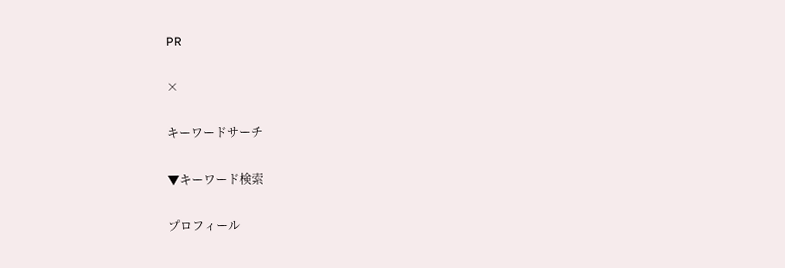PR

×

キーワードサーチ

▼キーワード検索

プロフィール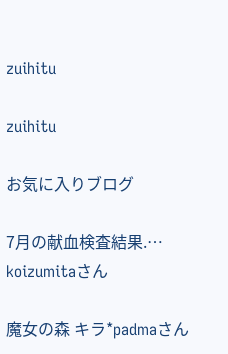zuihitu

zuihitu

お気に入りブログ

7月の献血検査結果.… koizumitaさん

魔女の森 キラ*padmaさん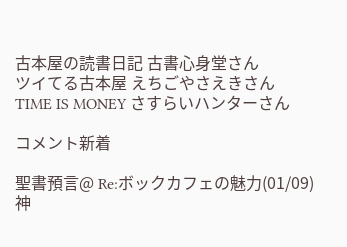古本屋の読書日記 古書心身堂さん
ツイてる古本屋 えちごやさえきさん
TIME IS MONEY さすらいハンターさん

コメント新着

聖書預言@ Re:ボックカフェの魅力(01/09) 神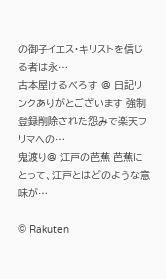の御子イエス・キリストを信じる者は永…
古本屋けるべろす @ 日記リンクありがとございます 強制登録削除された怨みで楽天フリマへの…
鬼渡り@ 江戸の芭蕉 芭蕉にとって、江戸とはどのような意味が…

© Rakuten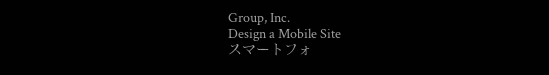Group, Inc.
Design a Mobile Site
スマートフォ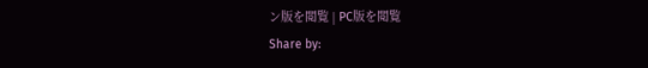ン版を閲覧 | PC版を閲覧
Share by: